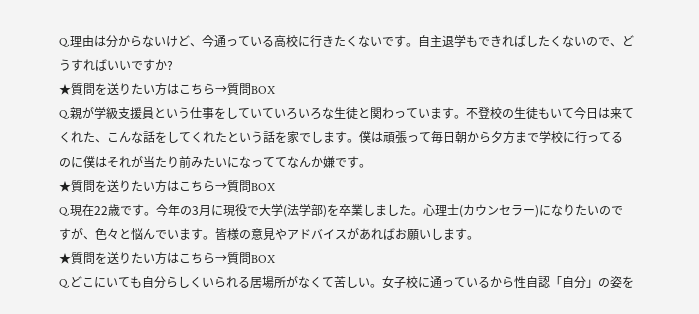Q.理由は分からないけど、今通っている高校に行きたくないです。自主退学もできればしたくないので、どうすればいいですか?
★質問を送りたい方はこちら→質問BOX
Q.親が学級支援員という仕事をしていていろいろな生徒と関わっています。不登校の生徒もいて今日は来てくれた、こんな話をしてくれたという話を家でします。僕は頑張って毎日朝から夕方まで学校に行ってるのに僕はそれが当たり前みたいになっててなんか嫌です。
★質問を送りたい方はこちら→質問BOX
Q.現在22歳です。今年の3月に現役で大学(法学部)を卒業しました。心理士(カウンセラー)になりたいのですが、色々と悩んでいます。皆様の意見やアドバイスがあればお願いします。
★質問を送りたい方はこちら→質問BOX
Q.どこにいても自分らしくいられる居場所がなくて苦しい。女子校に通っているから性自認「自分」の姿を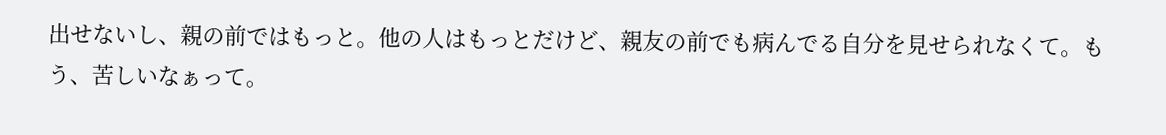出せないし、親の前ではもっと。他の人はもっとだけど、親友の前でも病んでる自分を見せられなくて。もう、苦しいなぁって。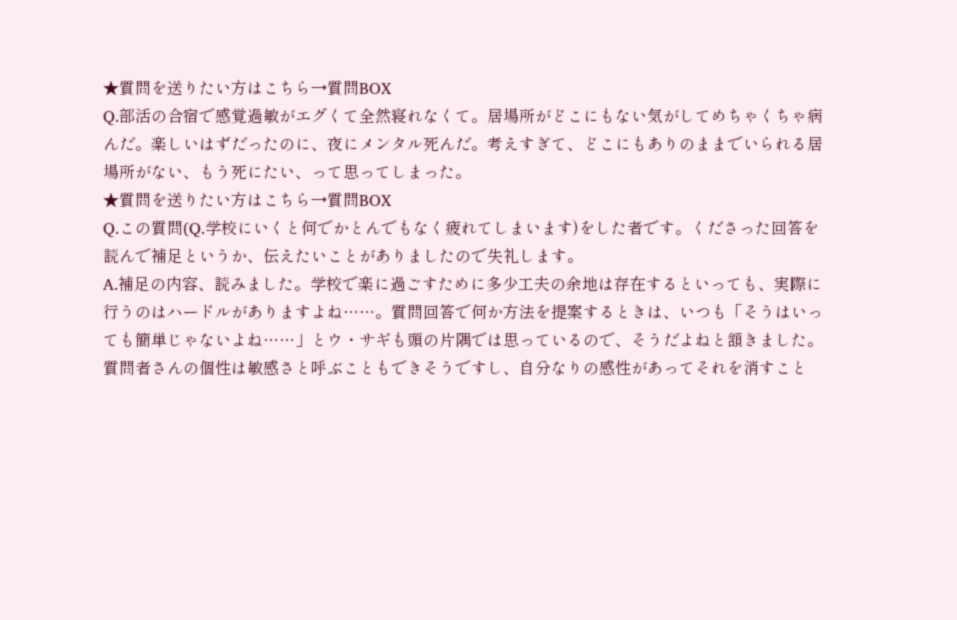★質問を送りたい方はこちら→質問BOX
Q.部活の合宿で感覚過敏がエグくて全然寝れなくて。居場所がどこにもない気がしてめちゃくちゃ病んだ。楽しいはずだったのに、夜にメンタル死んだ。考えすぎて、どこにもありのままでいられる居場所がない、もう死にたい、って思ってしまった。
★質問を送りたい方はこちら→質問BOX
Q.この質問(Q.学校にいくと何でかとんでもなく疲れてしまいます)をした者です。くださった回答を読んで補足というか、伝えたいことがありましたので失礼します。
A.補足の内容、読みました。学校で楽に過ごすために多少工夫の余地は存在するといっても、実際に行うのはハードルがありますよね……。質問回答で何か方法を提案するときは、いつも「そうはいっても簡単じゃないよね……」とウ・サギも頭の片隅では思っているので、そうだよねと頷きました。
質問者さんの個性は敏感さと呼ぶこともできそうですし、自分なりの感性があってそれを消すこと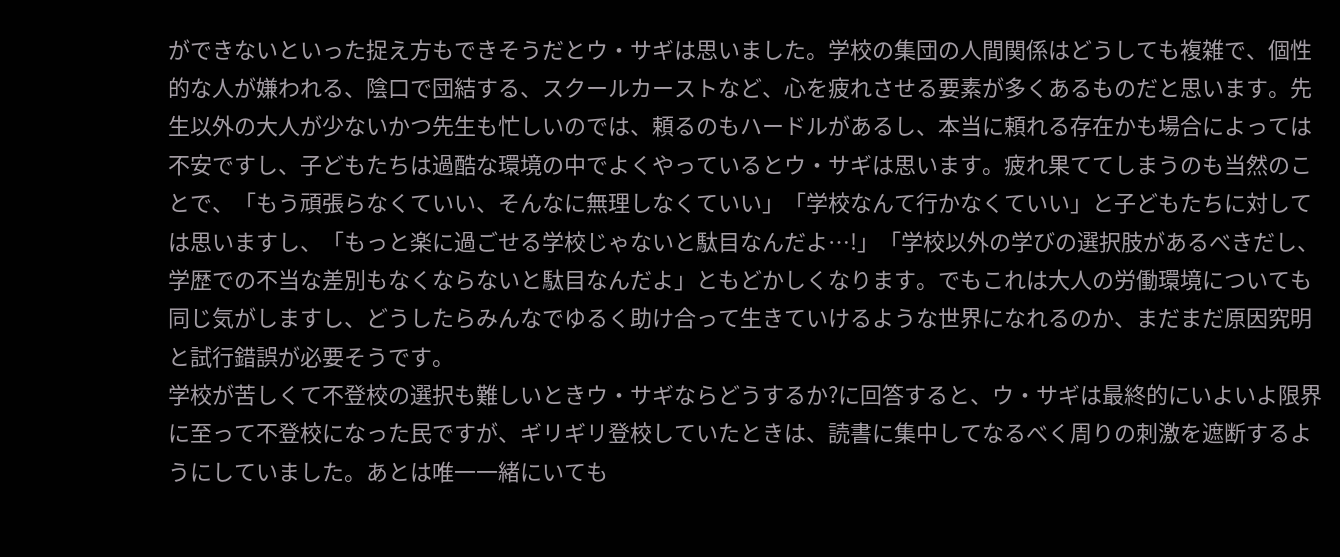ができないといった捉え方もできそうだとウ・サギは思いました。学校の集団の人間関係はどうしても複雑で、個性的な人が嫌われる、陰口で団結する、スクールカーストなど、心を疲れさせる要素が多くあるものだと思います。先生以外の大人が少ないかつ先生も忙しいのでは、頼るのもハードルがあるし、本当に頼れる存在かも場合によっては不安ですし、子どもたちは過酷な環境の中でよくやっているとウ・サギは思います。疲れ果ててしまうのも当然のことで、「もう頑張らなくていい、そんなに無理しなくていい」「学校なんて行かなくていい」と子どもたちに対しては思いますし、「もっと楽に過ごせる学校じゃないと駄目なんだよ…!」「学校以外の学びの選択肢があるべきだし、学歴での不当な差別もなくならないと駄目なんだよ」ともどかしくなります。でもこれは大人の労働環境についても同じ気がしますし、どうしたらみんなでゆるく助け合って生きていけるような世界になれるのか、まだまだ原因究明と試行錯誤が必要そうです。
学校が苦しくて不登校の選択も難しいときウ・サギならどうするか?に回答すると、ウ・サギは最終的にいよいよ限界に至って不登校になった民ですが、ギリギリ登校していたときは、読書に集中してなるべく周りの刺激を遮断するようにしていました。あとは唯一一緒にいても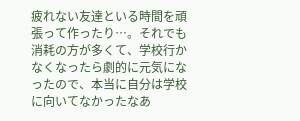疲れない友達といる時間を頑張って作ったり…。それでも消耗の方が多くて、学校行かなくなったら劇的に元気になったので、本当に自分は学校に向いてなかったなあ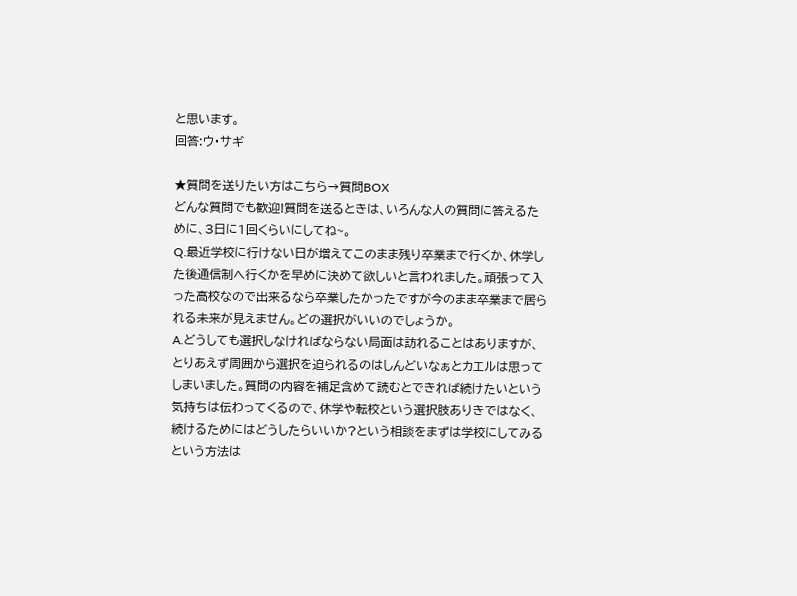と思います。
回答:ウ・サギ

★質問を送りたい方はこちら→質問BOX
どんな質問でも歓迎!質問を送るときは、いろんな人の質問に答えるために、3日に1回くらいにしてね~。
Q.最近学校に行けない日が増えてこのまま残り卒業まで行くか、休学した後通信制へ行くかを早めに決めて欲しいと言われました。頑張って入った高校なので出来るなら卒業したかったですが今のまま卒業まで居られる未来が見えません。どの選択がいいのでしょうか。
A.どうしても選択しなければならない局面は訪れることはありますが、とりあえず周囲から選択を迫られるのはしんどいなぁとカエルは思ってしまいました。質問の内容を補足含めて読むとできれば続けたいという気持ちは伝わってくるので、休学や転校という選択肢ありきではなく、続けるためにはどうしたらいいか?という相談をまずは学校にしてみるという方法は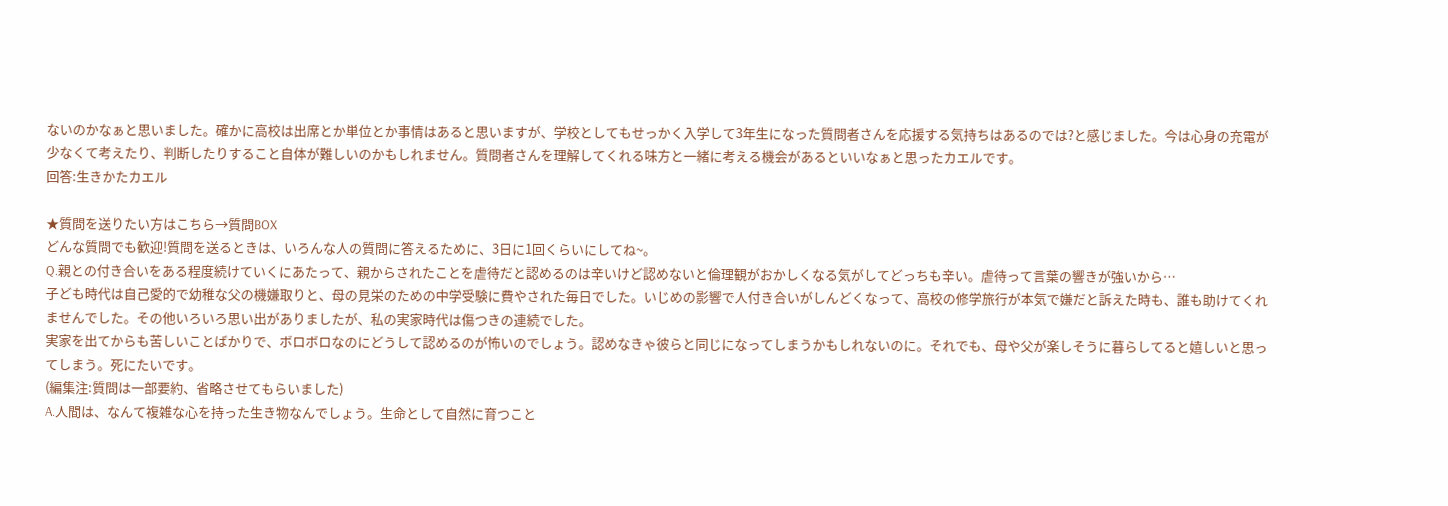ないのかなぁと思いました。確かに高校は出席とか単位とか事情はあると思いますが、学校としてもせっかく入学して3年生になった質問者さんを応援する気持ちはあるのでは?と感じました。今は心身の充電が少なくて考えたり、判断したりすること自体が難しいのかもしれません。質問者さんを理解してくれる味方と一緒に考える機会があるといいなぁと思ったカエルです。
回答:生きかたカエル

★質問を送りたい方はこちら→質問BOX
どんな質問でも歓迎!質問を送るときは、いろんな人の質問に答えるために、3日に1回くらいにしてね~。
Q.親との付き合いをある程度続けていくにあたって、親からされたことを虐待だと認めるのは辛いけど認めないと倫理観がおかしくなる気がしてどっちも辛い。虐待って言葉の響きが強いから…
子ども時代は自己愛的で幼稚な父の機嫌取りと、母の見栄のための中学受験に費やされた毎日でした。いじめの影響で人付き合いがしんどくなって、高校の修学旅行が本気で嫌だと訴えた時も、誰も助けてくれませんでした。その他いろいろ思い出がありましたが、私の実家時代は傷つきの連続でした。
実家を出てからも苦しいことばかりで、ボロボロなのにどうして認めるのが怖いのでしょう。認めなきゃ彼らと同じになってしまうかもしれないのに。それでも、母や父が楽しそうに暮らしてると嬉しいと思ってしまう。死にたいです。
(編集注:質問は一部要約、省略させてもらいました)
A.人間は、なんて複雑な心を持った生き物なんでしょう。生命として自然に育つこと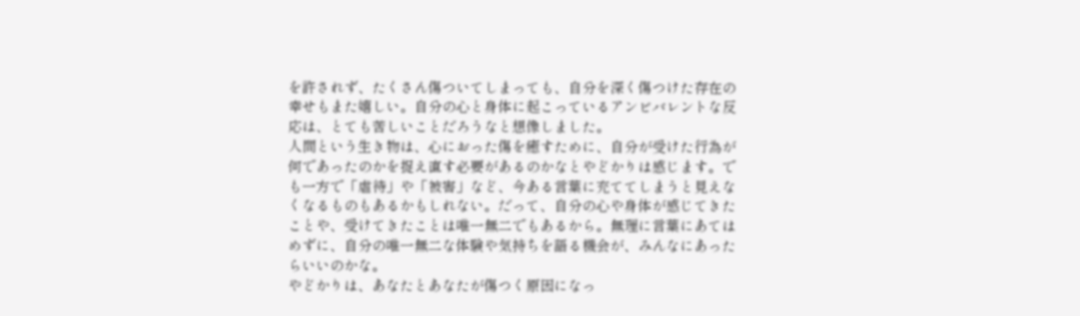を許されず、たくさん傷ついてしまっても、自分を深く傷つけた存在の幸せもまた嬉しい。自分の心と身体に起こっているアンビバレントな反応は、とても苦しいことだろうなと想像しました。
人間という生き物は、心におった傷を癒すために、自分が受けた行為が何であったのかを捉え直す必要があるのかなとやどかりは感じます。でも一方で「虐待」や「被害」など、今ある言葉に充ててしまうと見えなくなるものもあるかもしれない。だって、自分の心や身体が感じてきたことや、受けてきたことは唯一無二でもあるから。無理に言葉にあてはめずに、自分の唯一無二な体験や気持ちを語る機会が、みんなにあったらいいのかな。
やどかりは、あなたとあなたが傷つく原因になっ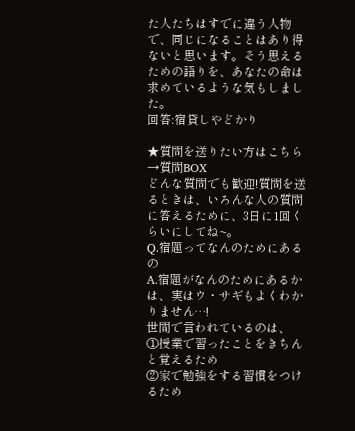た人たちはすでに違う人物で、同じになることはあり得ないと思います。そう思えるための語りを、あなたの命は求めているような気もしました。
回答:宿貸しやどかり

★質問を送りたい方はこちら→質問BOX
どんな質問でも歓迎!質問を送るときは、いろんな人の質問に答えるために、3日に1回くらいにしてね~。
Q.宿題ってなんのためにあるの
A.宿題がなんのためにあるかは、実はウ・サギもよくわかりません…!
世間で言われているのは、
①授業で習ったことをきちんと覚えるため
②家で勉強をする習慣をつけるため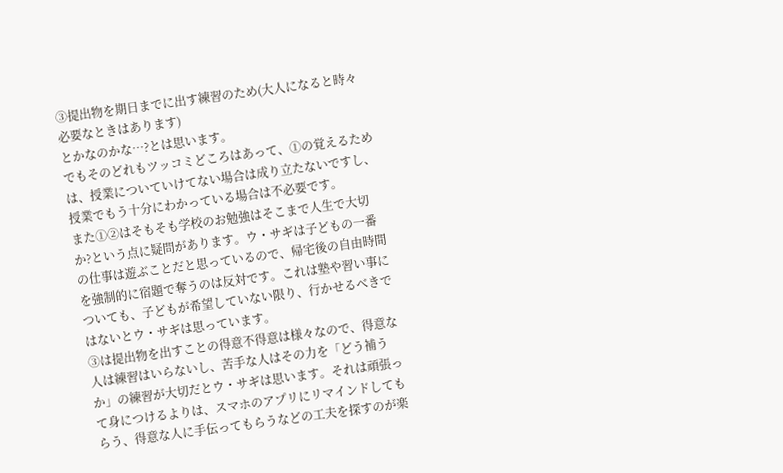③提出物を期日までに出す練習のため(大人になると時々必要なときはあります)
とかなのかな…?とは思います。
でもそのどれもツッコミどころはあって、①の覚えるためは、授業についていけてない場合は成り立たないですし、授業でもう十分にわかっている場合は不必要です。
また①②はそもそも学校のお勉強はそこまで人生で大切か?という点に疑問があります。ウ・サギは子どもの一番の仕事は遊ぶことだと思っているので、帰宅後の自由時間を強制的に宿題で奪うのは反対です。これは塾や習い事についても、子どもが希望していない限り、行かせるべきではないとウ・サギは思っています。
③は提出物を出すことの得意不得意は様々なので、得意な人は練習はいらないし、苦手な人はその力を「どう補うか」の練習が大切だとウ・サギは思います。それは頑張って身につけるよりは、スマホのアプリにリマインドしてもらう、得意な人に手伝ってもらうなどの工夫を探すのが楽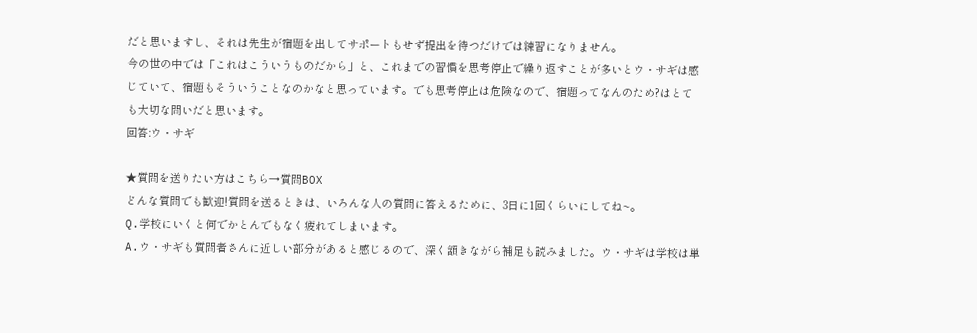だと思いますし、それは先生が宿題を出してサポートもせず提出を待つだけでは練習になりません。
今の世の中では「これはこういうものだから」と、これまでの習慣を思考停止で繰り返すことが多いとウ・サギは感じていて、宿題もそういうことなのかなと思っています。でも思考停止は危険なので、宿題ってなんのため?はとても大切な問いだと思います。
回答:ウ・サギ

★質問を送りたい方はこちら→質問BOX
どんな質問でも歓迎!質問を送るときは、いろんな人の質問に答えるために、3日に1回くらいにしてね~。
Q.学校にいくと何でかとんでもなく疲れてしまいます。
A.ウ・サギも質問者さんに近しい部分があると感じるので、深く頷きながら補足も読みました。ウ・サギは学校は単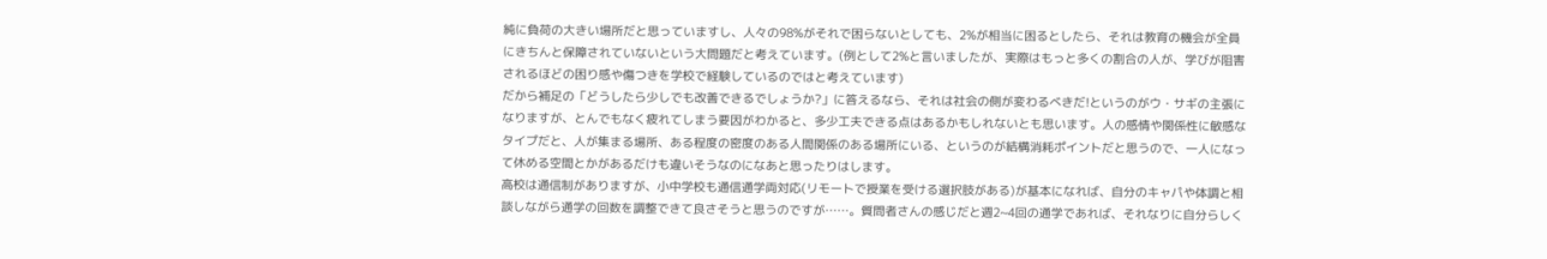純に負荷の大きい場所だと思っていますし、人々の98%がそれで困らないとしても、2%が相当に困るとしたら、それは教育の機会が全員にきちんと保障されていないという大問題だと考えています。(例として2%と言いましたが、実際はもっと多くの割合の人が、学びが阻害されるほどの困り感や傷つきを学校で経験しているのではと考えています)
だから補足の「どうしたら少しでも改善できるでしょうか?」に答えるなら、それは社会の側が変わるべきだ!というのがウ・サギの主張になりますが、とんでもなく疲れてしまう要因がわかると、多少工夫できる点はあるかもしれないとも思います。人の感情や関係性に敏感なタイプだと、人が集まる場所、ある程度の密度のある人間関係のある場所にいる、というのが結構消耗ポイントだと思うので、一人になって休める空間とかがあるだけも違いそうなのになあと思ったりはします。
高校は通信制がありますが、小中学校も通信通学両対応(リモートで授業を受ける選択肢がある)が基本になれば、自分のキャパや体調と相談しながら通学の回数を調整できて良さそうと思うのですが……。質問者さんの感じだと週2~4回の通学であれば、それなりに自分らしく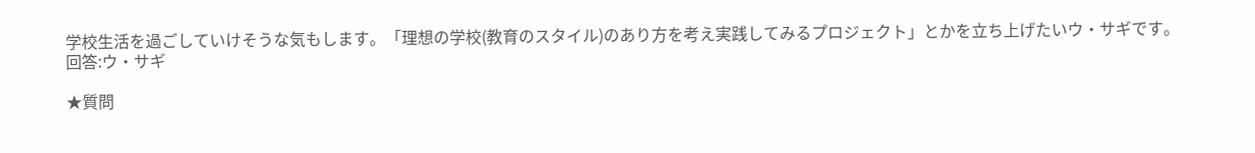学校生活を過ごしていけそうな気もします。「理想の学校(教育のスタイル)のあり方を考え実践してみるプロジェクト」とかを立ち上げたいウ・サギです。
回答:ウ・サギ

★質問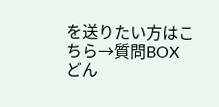を送りたい方はこちら→質問BOX
どん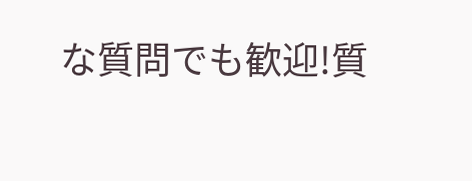な質問でも歓迎!質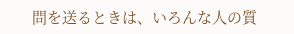問を送るときは、いろんな人の質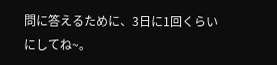問に答えるために、3日に1回くらいにしてね~。